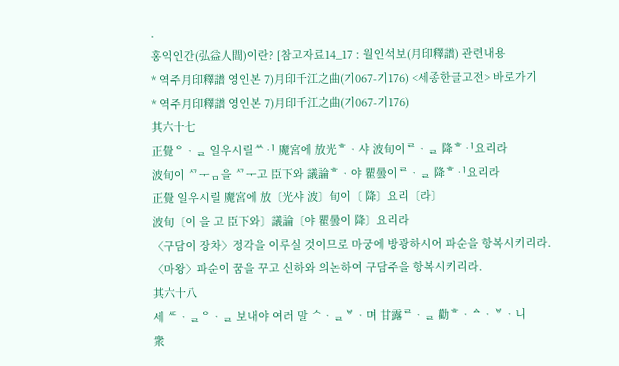.
홍익인간(弘益人間)이란? [참고자료14_17 : 월인석보(月印釋譜) 관련내용
* 역주月印釋譜 영인본 7)月印千江之曲(기067-기176) <세종한글고전> 바로가기
* 역주月印釋譜 영인본 7)月印千江之曲(기067-기176)
其六十七
正覺ᄋᆞᆯ 일우시릴ᄊᆡ 魔宮에 放光ᄒᆞ샤 波旬이ᄅᆞᆯ 降ᄒᆡ요리라
波旬이 ᄭᅮᆷ을 ᄭᅮ고 臣下와 議論ᄒᆞ야 瞿曇이ᄅᆞᆯ 降ᄒᆡ요리라
正覺 일우시릴 魔宮에 放〔光샤 波〕旬이〔 降〕요리〔라〕
波旬〔이 을 고 臣下와〕議論〔야 瞿曇이 降〕요리라
〈구담이 장차〉정각을 이루실 것이므로 마궁에 방광하시어 파순을 항복시키리라.
〈마왕〉파순이 꿈을 꾸고 신하와 의논하여 구담주을 항복시키리라.
其六十八
세 ᄯᆞᆯᄋᆞᆯ 보내야 여러 말 ᄉᆞᆯᄫᆞ며 甘露ᄅᆞᆯ 勸ᄒᆞᅀᆞᄫᆞ니
衆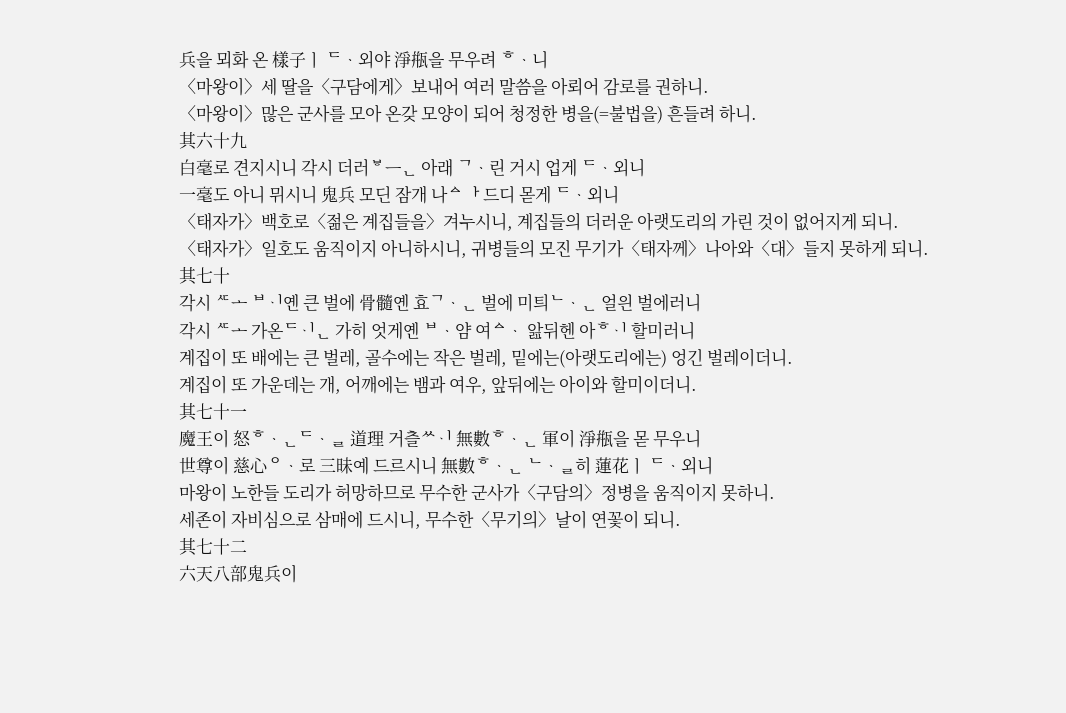兵을 뫼화 온 樣子ㅣ ᄃᆞ외야 淨甁을 무우려 ᄒᆞ니
〈마왕이〉세 딸을〈구담에게〉보내어 여러 말씀을 아뢰어 감로를 권하니.
〈마왕이〉많은 군사를 모아 온갖 모양이 되어 청정한 병을(=불법을) 흔들려 하니.
其六十九
白毫로 견지시니 각시 더러ᄫᅳᆫ 아래 ᄀᆞ린 거시 업게 ᄃᆞ외니
一毫도 아니 뮈시니 鬼兵 모딘 잠개 나ᅀᅡ 드디 몯게 ᄃᆞ외니
〈태자가〉백호로〈젊은 계집들을〉겨누시니, 계집들의 더러운 아랫도리의 가린 것이 없어지게 되니.
〈태자가〉일호도 움직이지 아니하시니, 귀병들의 모진 무기가〈태자께〉나아와〈대〉들지 못하게 되니.
其七十
각시 ᄯᅩ ᄇᆡ옌 큰 벌에 骨髓옌 효ᄀᆞᆫ 벌에 미틔ᄂᆞᆫ 얼읜 벌에러니
각시 ᄯᅩ 가온ᄃᆡᆫ 가히 엇게옌 ᄇᆞ얌 여ᅀᆞ 앒뒤헨 아ᄒᆡ 할미러니
계집이 또 배에는 큰 벌레, 골수에는 작은 벌레, 밑에는(아랫도리에는) 엉긴 벌레이더니.
계집이 또 가운데는 개, 어깨에는 뱀과 여우, 앞뒤에는 아이와 할미이더니.
其七十一
魔王이 怒ᄒᆞᆫᄃᆞᆯ 道理 거츨ᄊᆡ 無數ᄒᆞᆫ 軍이 淨甁을 몯 무우니
世尊이 慈心ᄋᆞ로 三昧예 드르시니 無數ᄒᆞᆫ ᄂᆞᆯ히 蓮花ㅣ ᄃᆞ외니
마왕이 노한들 도리가 허망하므로 무수한 군사가〈구담의〉정병을 움직이지 못하니.
세존이 자비심으로 삼매에 드시니, 무수한〈무기의〉날이 연꽃이 되니.
其七十二
六天八部鬼兵이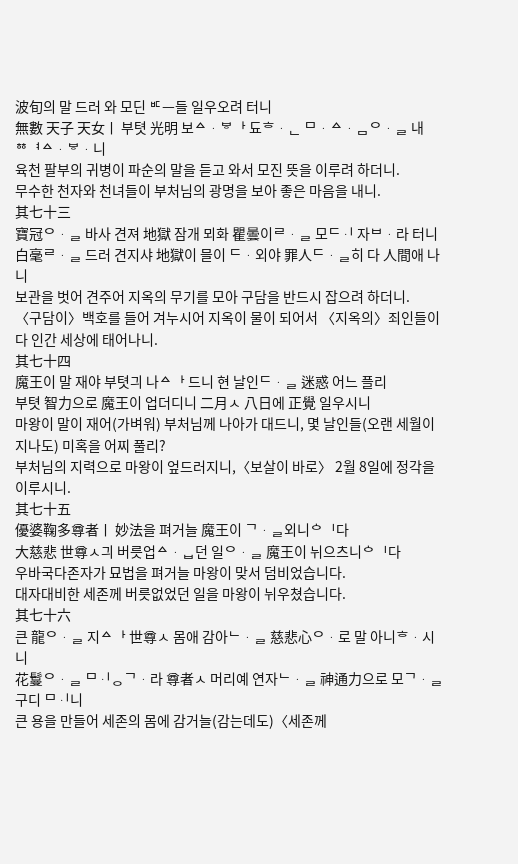波旬의 말 드러 와 모딘 ᄠᅳ들 일우오려 터니
無數 天子 天女ㅣ 부텻 光明 보ᅀᆞᄫᅡ 됴ᄒᆞᆫ ᄆᆞᅀᆞᆷᄋᆞᆯ 내ᅘᅧᅀᆞᄫᆞ니
육천 팔부의 귀병이 파순의 말을 듣고 와서 모진 뜻을 이루려 하더니.
무수한 천자와 천녀들이 부처님의 광명을 보아 좋은 마음을 내니.
其七十三
寶冠ᄋᆞᆯ 바사 견져 地獄 잠개 뫼화 瞿曇이ᄅᆞᆯ 모ᄃᆡ 자ᄇᆞ라 터니
白毫ᄅᆞᆯ 드러 견지샤 地獄이 믈이 ᄃᆞ외야 罪人ᄃᆞᆯ히 다 人間애 나니
보관을 벗어 견주어 지옥의 무기를 모아 구담을 반드시 잡으려 하더니.
〈구담이〉백호를 들어 겨누시어 지옥이 물이 되어서 〈지옥의〉죄인들이 다 인간 세상에 태어나니.
其七十四
魔王이 말 재야 부텻긔 나ᅀᅡ 드니 현 날인ᄃᆞᆯ 迷惑 어느 플리
부텻 智力으로 魔王이 업더디니 二月ㅅ 八日에 正覺 일우시니
마왕이 말이 재어(가벼워) 부처님께 나아가 대드니, 몇 날인들(오랜 세월이 지나도) 미혹을 어찌 풀리?
부처님의 지력으로 마왕이 엎드러지니,〈보살이 바로〉 2월 8일에 정각을 이루시니.
其七十五
優婆鞠多尊者ㅣ 妙法을 펴거늘 魔王이 ᄀᆞᆯ외니ᅌᅵ다
大慈悲 世尊ㅅ긔 버릇업ᅀᆞᆸ던 일ᄋᆞᆯ 魔王이 뉘으츠니ᅌᅵ다
우바국다존자가 묘법을 펴거늘 마왕이 맞서 덤비었습니다.
대자대비한 세존께 버릇없었던 일을 마왕이 뉘우쳤습니다.
其七十六
큰 龍ᄋᆞᆯ 지ᅀᅡ 世尊ㅅ 몸애 감아ᄂᆞᆯ 慈悲心ᄋᆞ로 말 아니ᄒᆞ시니
花鬘ᄋᆞᆯ ᄆᆡᆼᄀᆞ라 尊者ㅅ 머리예 연자ᄂᆞᆯ 神通力으로 모ᄀᆞᆯ 구디 ᄆᆡ니
큰 용을 만들어 세존의 몸에 감거늘(감는데도)〈세존께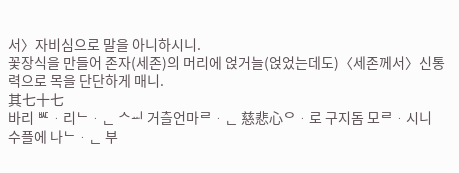서〉자비심으로 말을 아니하시니.
꽃장식을 만들어 존자(세존)의 머리에 얹거늘(얹었는데도)〈세존께서〉신통력으로 목을 단단하게 매니.
其七十七
바리 ᄣᆞ리ᄂᆞᆫ ᄉᆈ 거츨언마ᄅᆞᆫ 慈悲心ᄋᆞ로 구지돔 모ᄅᆞ시니
수플에 나ᄂᆞᆫ 부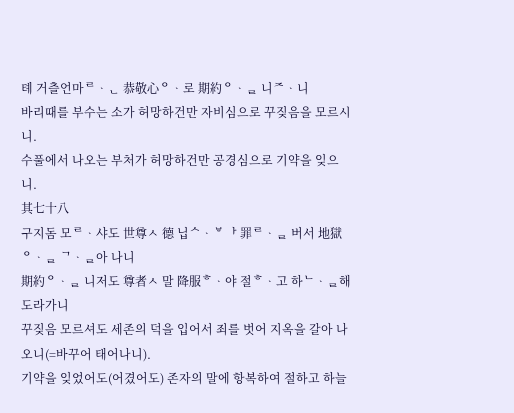톄 거츨언마ᄅᆞᆫ 恭敬心ᄋᆞ로 期約ᄋᆞᆯ 니ᄌᆞ니
바리때를 부수는 소가 허망하건만 자비심으로 꾸짖음을 모르시니.
수풀에서 나오는 부처가 허망하건만 공경심으로 기약을 잊으니.
其七十八
구지돔 모ᄅᆞ샤도 世尊ㅅ 德 닙ᄉᆞᄫᅡ 罪ᄅᆞᆯ 버서 地獄ᄋᆞᆯ ᄀᆞᆯ아 나니
期約ᄋᆞᆯ 니저도 尊者ㅅ 말 降服ᄒᆞ야 절ᄒᆞ고 하ᄂᆞᆯ해 도라가니
꾸짖음 모르셔도 세존의 덕을 입어서 죄를 벗어 지옥을 갈아 나오니(=바꾸어 태어나니).
기약을 잊었어도(어겼어도) 존자의 말에 항복하여 절하고 하늘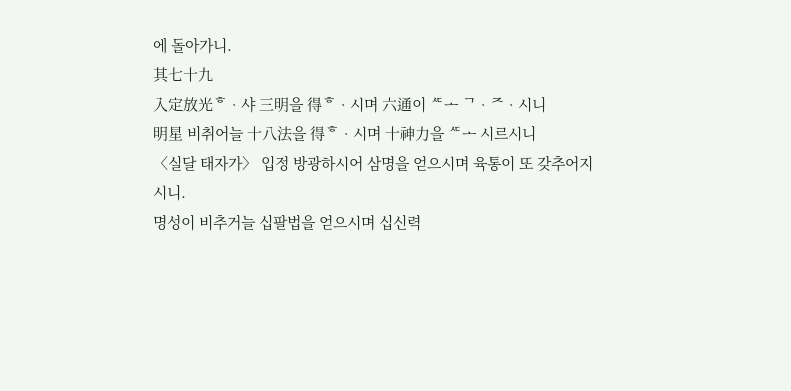에 돌아가니.
其七十九
入定放光ᄒᆞ샤 三明을 得ᄒᆞ시며 六通이 ᄯᅩ ᄀᆞᄌᆞ시니
明星 비취어늘 十八法을 得ᄒᆞ시며 十神力을 ᄯᅩ 시르시니
〈실달 태자가〉 입정 방광하시어 삼명을 얻으시며 육통이 또 갖추어지시니.
명성이 비추거늘 십팔법을 얻으시며 십신력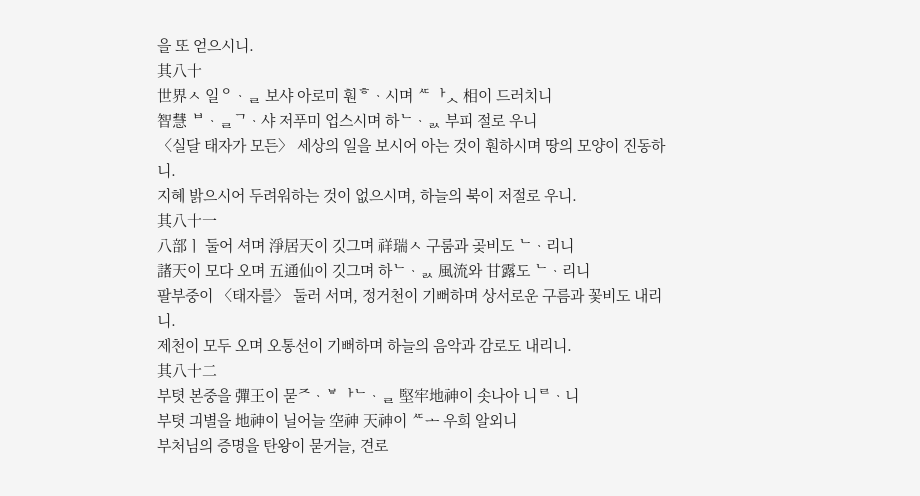을 또 얻으시니.
其八十
世界ㅅ 일ᄋᆞᆯ 보샤 아로미 훤ᄒᆞ시며 ᄯᅡᆺ 相이 드러치니
智慧 ᄇᆞᆯᄀᆞ샤 저푸미 업스시며 하ᄂᆞᆳ 부피 절로 우니
〈실달 태자가 모든〉 세상의 일을 보시어 아는 것이 훤하시며 땅의 모양이 진동하니.
지혜 밝으시어 두려워하는 것이 없으시며, 하늘의 북이 저절로 우니.
其八十一
八部ㅣ 둘어 셔며 淨居天이 깃그며 祥瑞ㅅ 구룸과 곶비도 ᄂᆞ리니
諸天이 모다 오며 五通仙이 깃그며 하ᄂᆞᆳ 風流와 甘露도 ᄂᆞ리니
팔부중이 〈태자를〉 둘러 서며, 정거천이 기뻐하며 상서로운 구름과 꽃비도 내리니.
제천이 모두 오며 오통선이 기뻐하며 하늘의 음악과 감로도 내리니.
其八十二
부텻 본중을 彈王이 묻ᄌᆞᄫᅡᄂᆞᆯ 堅牢地神이 솟나아 니ᄅᆞ니
부텻 긔별을 地神이 닐어늘 空神 天神이 ᄯᅩ 우희 알외니
부처님의 증명을 탄왕이 묻거늘, 견로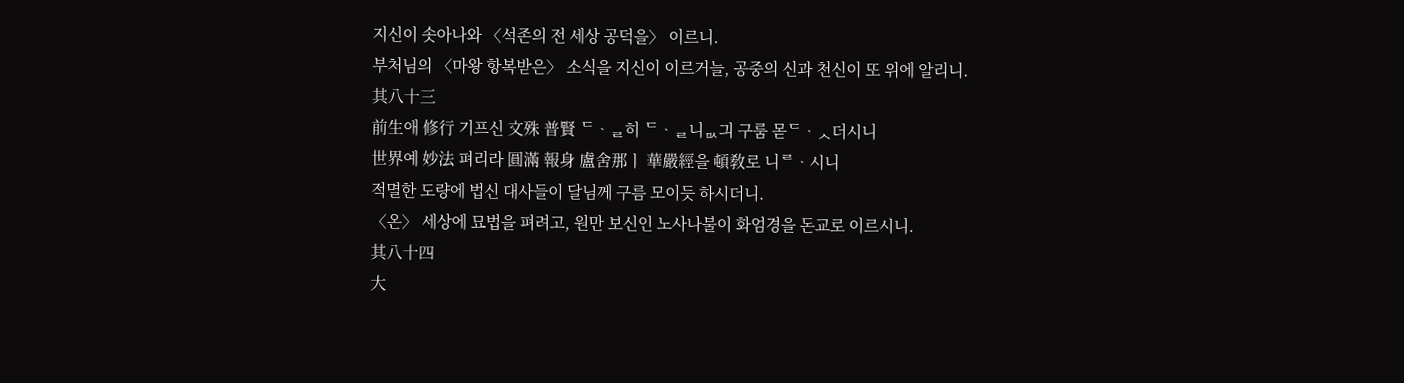지신이 솟아나와 〈석존의 전 세상 공덕을〉 이르니.
부처님의 〈마왕 항복받은〉 소식을 지신이 이르거늘, 공중의 신과 천신이 또 위에 알리니.
其八十三
前生애 修行 기프신 文殊 普賢 ᄃᆞᆯ히 ᄃᆞᆯ니ᇝ긔 구룸 몯ᄃᆞᆺ더시니
世界예 妙法 펴리라 圓滿 報身 盧舍那ㅣ 華嚴經을 頓敎로 니ᄅᆞ시니
적멸한 도량에 법신 대사들이 달님께 구름 모이듯 하시더니.
〈온〉 세상에 묘법을 펴려고, 원만 보신인 노사나불이 화엄경을 돈교로 이르시니.
其八十四
大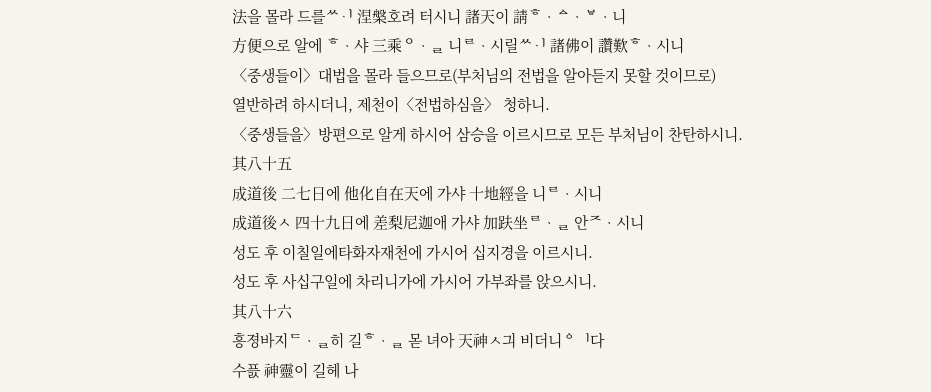法을 몰라 드를ᄊᆡ 涅槃호려 터시니 諸天이 請ᄒᆞᅀᆞᄫᆞ니
方便으로 알에 ᄒᆞ샤 三乘ᄋᆞᆯ 니ᄅᆞ시릴ᄊᆡ 諸佛이 讚歎ᄒᆞ시니
〈중생들이〉대법을 몰라 들으므로(부처님의 전법을 알아듣지 못할 것이므로)
열반하려 하시더니, 제천이〈전법하심을〉 청하니.
〈중생들을〉방편으로 알게 하시어 삼승을 이르시므로 모든 부처님이 찬탄하시니.
其八十五
成道後 二七日에 他化自在天에 가샤 十地經을 니ᄅᆞ시니
成道後ㅅ 四十九日에 差梨尼迦애 가샤 加趺坐ᄅᆞᆯ 안ᄌᆞ시니
성도 후 이칠일에타화자재천에 가시어 십지경을 이르시니.
성도 후 사십구일에 차리니가에 가시어 가부좌를 앉으시니.
其八十六
흥졍바지ᄃᆞᆯ히 길ᄒᆞᆯ 몯 녀아 天神ㅅ긔 비더니ᅌᅵ다
수픐 神靈이 길헤 나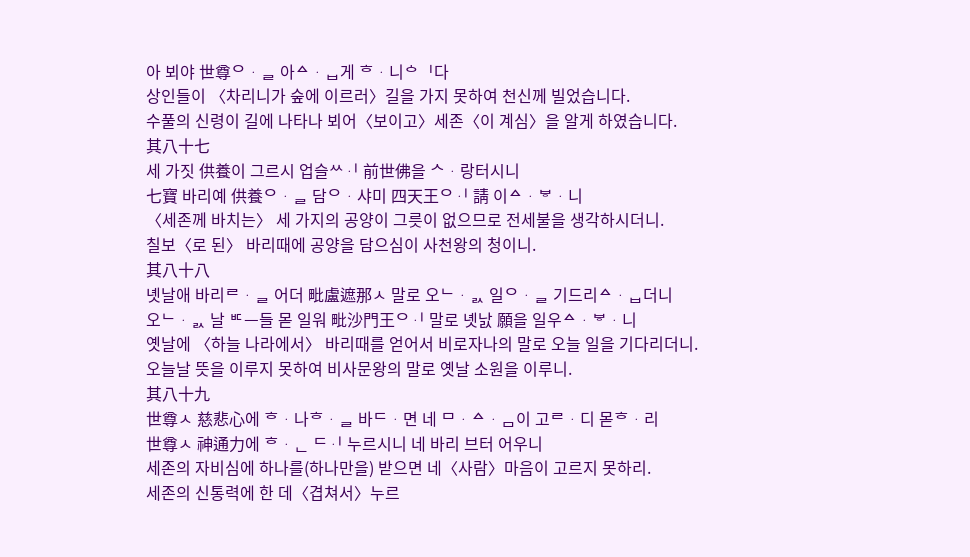아 뵈야 世尊ᄋᆞᆯ 아ᅀᆞᆸ게 ᄒᆞ니ᅌᅵ다
상인들이 〈차리니가 숲에 이르러〉길을 가지 못하여 천신께 빌었습니다.
수풀의 신령이 길에 나타나 뵈어〈보이고〉세존〈이 계심〉을 알게 하였습니다.
其八十七
세 가짓 供養이 그르시 업슬ᄊᆡ 前世佛을 ᄉᆞ랑터시니
七寶 바리예 供養ᄋᆞᆯ 담ᄋᆞ샤미 四天王ᄋᆡ 請 이ᅀᆞᄫᆞ니
〈세존께 바치는〉 세 가지의 공양이 그릇이 없으므로 전세불을 생각하시더니.
칠보〈로 된〉 바리때에 공양을 담으심이 사천왕의 청이니.
其八十八
녯날애 바리ᄅᆞᆯ 어더 毗盧遮那ㅅ 말로 오ᄂᆞᆳ 일ᄋᆞᆯ 기드리ᅀᆞᆸ더니
오ᄂᆞᆳ 날 ᄠᅳ들 몯 일워 毗沙門王ᄋᆡ 말로 녯낤 願을 일우ᅀᆞᄫᆞ니
옛날에 〈하늘 나라에서〉 바리때를 얻어서 비로자나의 말로 오늘 일을 기다리더니.
오늘날 뜻을 이루지 못하여 비사문왕의 말로 옛날 소원을 이루니.
其八十九
世尊ㅅ 慈悲心에 ᄒᆞ나ᄒᆞᆯ 바ᄃᆞ면 네 ᄆᆞᅀᆞᆷ이 고ᄅᆞ디 몯ᄒᆞ리
世尊ㅅ 神通力에 ᄒᆞᆫ ᄃᆡ 누르시니 네 바리 브터 어우니
세존의 자비심에 하나를(하나만을) 받으면 네〈사람〉마음이 고르지 못하리.
세존의 신통력에 한 데〈겹쳐서〉누르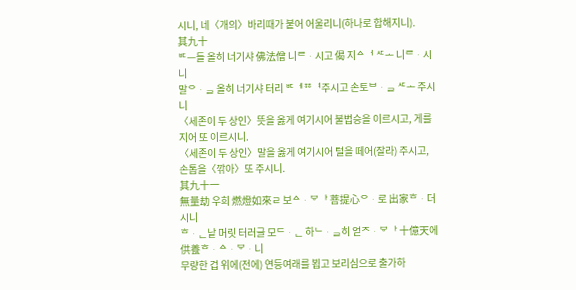시니, 네〈개의〉바리때가 붙어 어울리니(하나로 합해지니).
其九十
ᄠᅳ들 올히 너기샤 佛法僧 니ᄅᆞ시고 偈 지ᅀᅥ ᄯᅩ 니ᄅᆞ시니
말ᄋᆞᆯ 올히 너기샤 터리 ᄠᅦᅘᅧ주시고 손토ᄇᆞᆯ ᄯᅩ 주시니
〈세존이 두 상인〉뜻을 옳게 여기시어 불법승을 이르시고, 게를 지어 또 이르시니.
〈세존이 두 상인〉말을 옳게 여기시어 털을 떼어(잘라) 주시고, 손톱을〈깎아〉또 주시니.
其九十一
無量劫 우희 燃燈如來ㄹ 보ᅀᆞᄫᅡ 菩提心ᄋᆞ로 出家ᄒᆞ더시니
ᄒᆞᆫ낱 머릿 터러글 모ᄃᆞᆫ 하ᄂᆞᆯ히 얻ᄌᆞᄫᅡ 十億天에 供養ᄒᆞᅀᆞᄫᆞ니
무량한 겁 위에(전에) 연등여래를 뵙고 보리심으로 출가하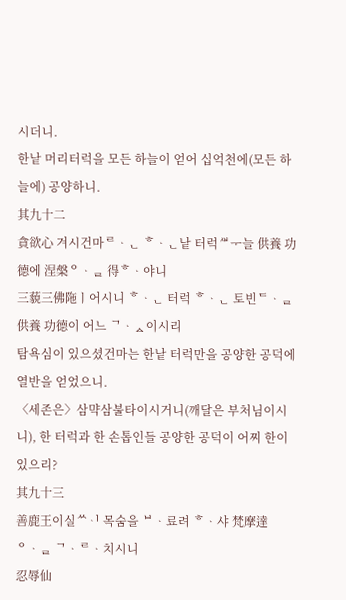시더니.
한낱 머리터럭을 모든 하늘이 얻어 십억천에(모든 하늘에) 공양하니.
其九十二
貪欲心 겨시건마ᄅᆞᆫ ᄒᆞᆫ낱 터럭ᄲᅮ늘 供養 功德에 涅槃ᄋᆞᆯ 得ᄒᆞ야니
三藐三佛陁ㅣ어시니 ᄒᆞᆫ 터럭 ᄒᆞᆫ 토빈ᄃᆞᆯ 供養 功德이 어느 ᄀᆞᇫ이시리
탐욕심이 있으셨건마는 한낱 터럭만을 공양한 공덕에 열반을 얻었으니.
〈세존은〉삼먁삼불타이시거니(깨달은 부처님이시니), 한 터럭과 한 손톱인들 공양한 공덕이 어찌 한이 있으리?
其九十三
善鹿王이실ᄊᆡ 목숨을 ᄇᆞ료려 ᄒᆞ샤 梵摩達ᄋᆞᆯ ᄀᆞᄅᆞ치시니
忍辱仙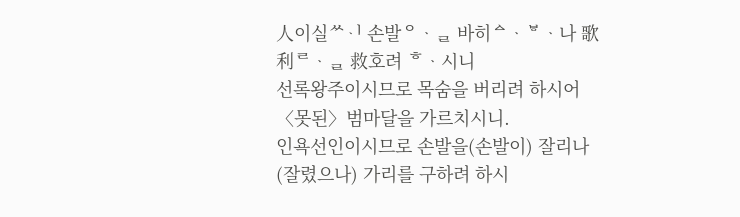人이실ᄊᆡ 손발ᄋᆞᆯ 바히ᅀᆞᄫᆞ나 歌利ᄅᆞᆯ 救호려 ᄒᆞ시니
선록왕주이시므로 목숨을 버리려 하시어〈못된〉범마달을 가르치시니.
인욕선인이시므로 손발을(손발이) 잘리나(잘렸으나) 가리를 구하려 하시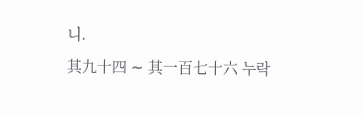니.
其九十四 ∼ 其一百七十六 누락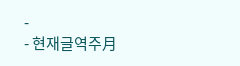-
- 현재글역주月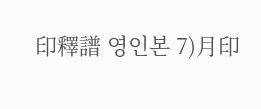印釋譜 영인본 7)月印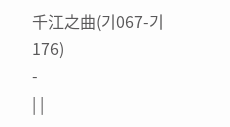千江之曲(기067-기176)
-
| |